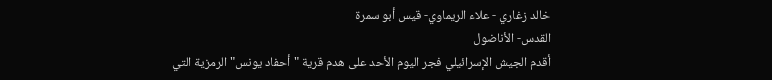خالد زغاري - علاء الريماوي- قيس أبو سمرة
القدس- الأناضول
أقدم الجيش الإسرائيلي فجر اليوم الأحد على هدم قرية "أحفاد يونس" الرمزية التي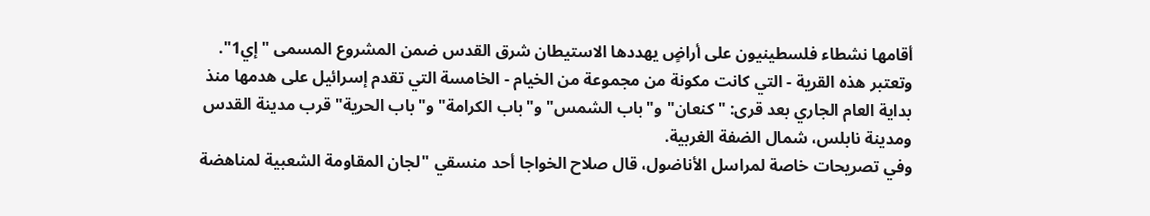أقامها نشطاء فلسطينيون على أراضٍ يهددها الاستيطان شرق القدس ضمن المشروع المسمى "إي1".
وتعتبر هذه القرية - التي كانت مكونة من مجموعة من الخيام - الخامسة التي تقدم إسرائيل على هدمها منذ بداية العام الجاري بعد قرى: "كنعان" و"باب الشمس" و"باب الكرامة" و"باب الحرية" قرب مدينة القدس ومدينة نابلس، شمال الضفة الغربية.
وفي تصريحات خاصة لمراسل الأناضول، قال صلاح الخواجا أحد منسقي "لجان المقاومة الشعبية لمناهضة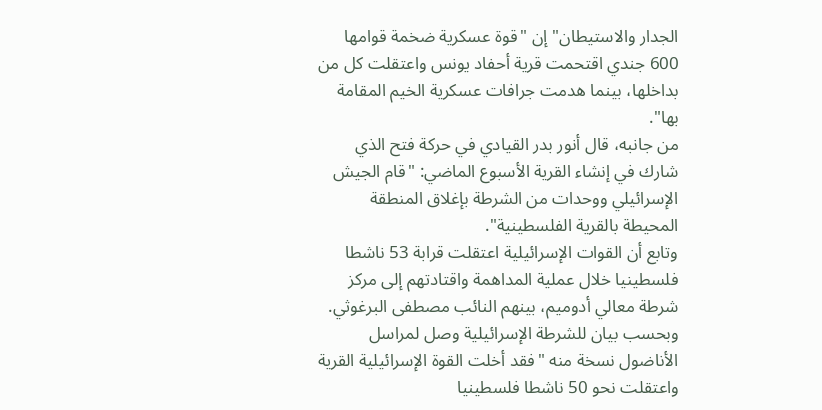الجدار والاستيطان" إن "قوة عسكرية ضخمة قوامها 600 جندي اقتحمت قرية أحفاد يونس واعتقلت كل من بداخلها، بينما هدمت جرافات عسكرية الخيم المقامة بها".
من جانبه، قال أنور بدر القيادي في حركة فتح الذي شارك في إنشاء القرية الأسبوع الماضي: "قام الجيش الإسرائيلي ووحدات من الشرطة بإغلاق المنطقة المحيطة بالقرية الفلسطينية".
وتابع أن القوات الإسرائيلية اعتقلت قرابة 53 ناشطا فلسطينيا خلال عملية المداهمة واقتادتهم إلى مركز شرطة معالي أدوميم، بينهم النائب مصطفى البرغوثي.
وبحسب بيان للشرطة الإسرائيلية وصل لمراسل الأناضول نسخة منه "فقد أخلت القوة الإسرائيلية القرية واعتقلت نحو 50 ناشطا فلسطينيا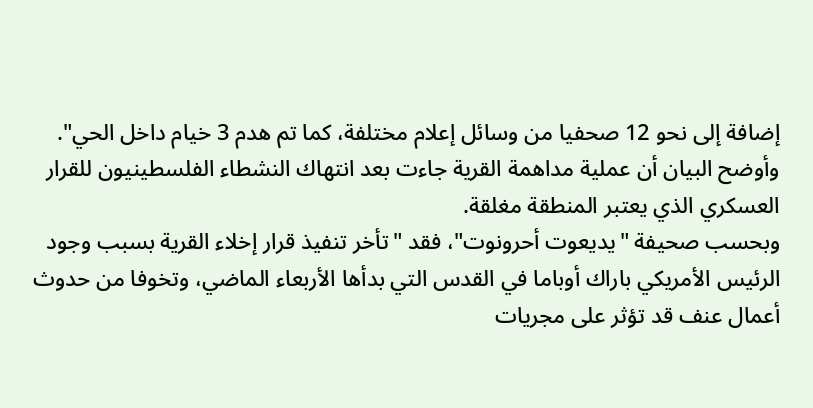إضافة إلى نحو 12 صحفيا من وسائل إعلام مختلفة، كما تم هدم 3 خيام داخل الحي".
وأوضح البيان أن عملية مداهمة القرية جاءت بعد انتهاك النشطاء الفلسطينيون للقرار العسكري الذي يعتبر المنطقة مغلقة.
وبحسب صحيفة "يديعوت أحرونوت"، فقد "تأخر تنفيذ قرار إخلاء القرية بسبب وجود الرئيس الأمريكي باراك أوباما في القدس التي بدأها الأربعاء الماضي، وتخوفا من حدوث أعمال عنف قد تؤثر على مجريات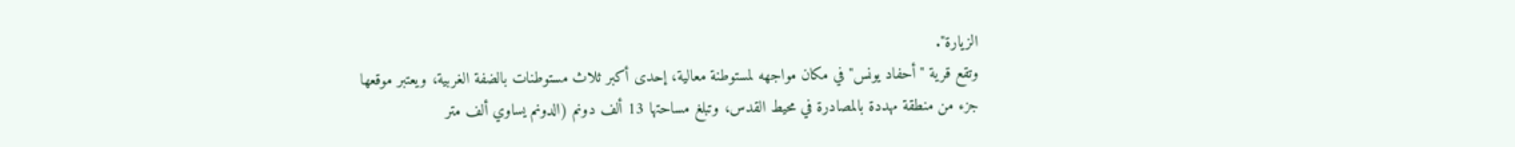الزيارة".
وتقع قرية "أحفاد يونس" في مكان مواجهه لمستوطنة معالية، إحدى أكبر ثلاث مستوطنات بالضفة الغربية، ويعتبر موقعها جزء من منطقة مهددة بالمصادرة في محيط القدس، وتبلغ مساحتها 13 ألف دونم (الدونم يساوي ألف متر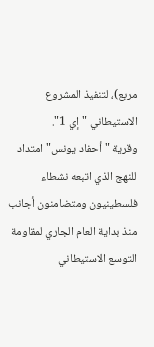مربع)، لتنفيذ المشروع الاستيطاني "إي 1".
وقرية "أحفاد يونس" امتداد للنهج الذي اتبعه نشطاء فلسطينيون ومتضامنون أجانب منذ بداية العام الجاري لمقاومة التوسع الاستيطاني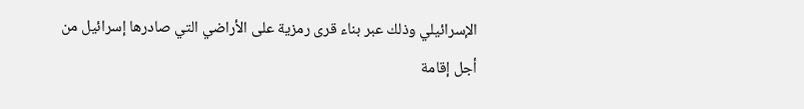الإسرائيلي وذلك عبر بناء قرى رمزية على الأراضي التي صادرها إسرائيل من أجل إقامة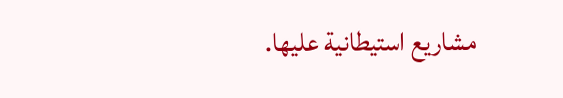مشاريع استيطانية عليها.